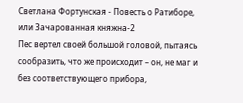Светлана Фортунская - Повесть о Ратиборе, или Зачарованная княжна-2
Пес вертел своей большой головой, пытаясь сообразить, что же происходит – он, не маг и без соответствующего прибора,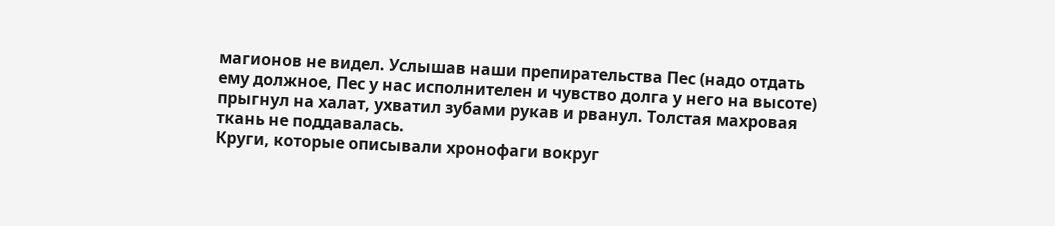магионов не видел. Услышав наши препирательства Пес (надо отдать ему должное, Пес у нас исполнителен и чувство долга у него на высоте) прыгнул на халат, ухватил зубами рукав и рванул. Толстая махровая ткань не поддавалась.
Круги, которые описывали хронофаги вокруг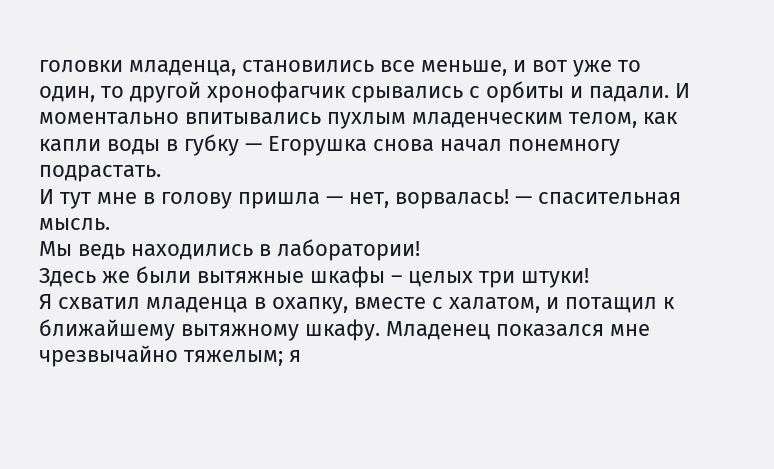головки младенца, становились все меньше, и вот уже то один, то другой хронофагчик срывались с орбиты и падали. И моментально впитывались пухлым младенческим телом, как капли воды в губку — Егорушка снова начал понемногу подрастать.
И тут мне в голову пришла — нет, ворвалась! — спасительная мысль.
Мы ведь находились в лаборатории!
Здесь же были вытяжные шкафы – целых три штуки!
Я схватил младенца в охапку, вместе с халатом, и потащил к ближайшему вытяжному шкафу. Младенец показался мне чрезвычайно тяжелым; я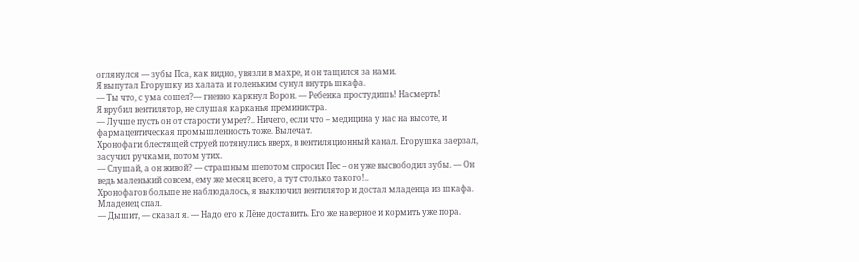оглянулся — зубы Пса, как видно, увязли в махре, и он тащился за нами.
Я выпутал Егорушку из халата и голеньким сунул внутрь шкафа.
— Ты что, с ума сошел?— гневно каркнул Ворон. — Ребенка простудишь! Насмерть!
Я врубил вентилятор, не слушая карканья преминистра.
— Лучше пусть он от старости умрет?.. Ничего, если что – медицина у нас на высоте, и фармацевтическая промышленность тоже. Вылечат.
Хронофаги блестящей струей потянулись вверх, в вентиляционный канал. Егорушка заерзал, засучил ручками, потом утих.
— Слушай, а он живой? — страшным шепотом спросил Пес – он уже высвободил зубы. — Он ведь маленький совсем, ему же месяц всего, а тут столько такого!..
Хронофагов больше не наблюдалось, я выключил вентилятор и достал младенца из шкафа. Младенец спал.
— Дышит, — сказал я. — Надо его к Лёне доставить. Его же наверное и кормить уже пора.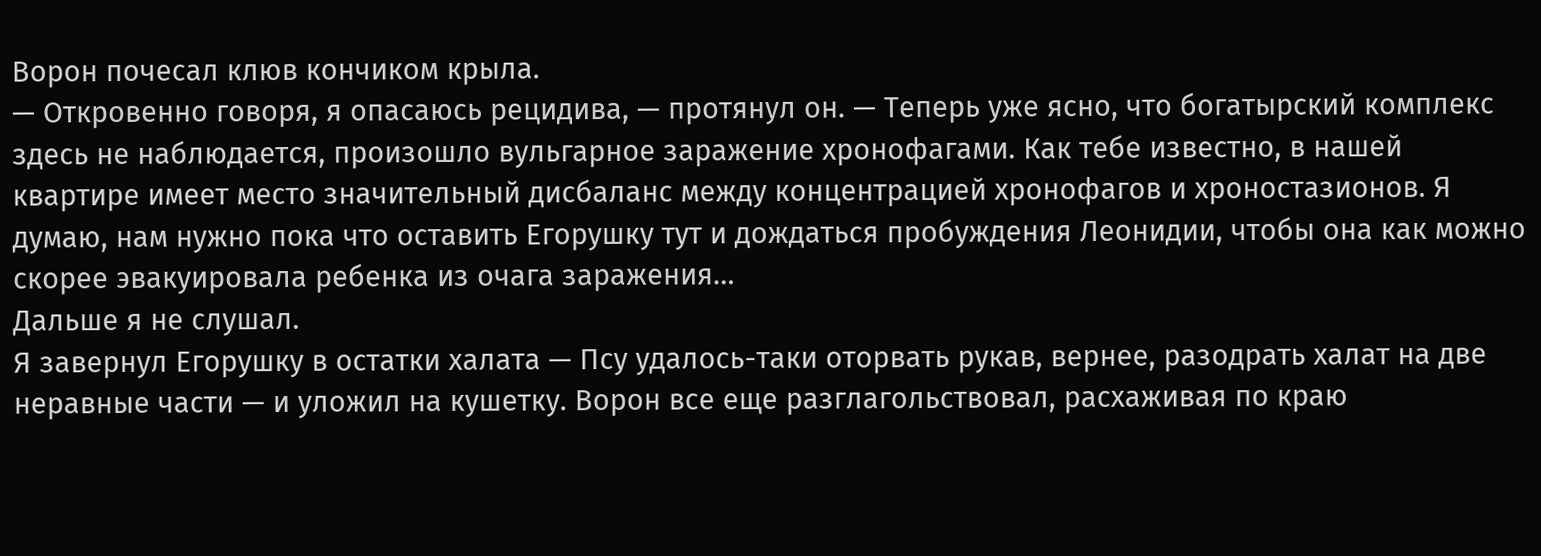Ворон почесал клюв кончиком крыла.
— Откровенно говоря, я опасаюсь рецидива, — протянул он. — Теперь уже ясно, что богатырский комплекс здесь не наблюдается, произошло вульгарное заражение хронофагами. Как тебе известно, в нашей квартире имеет место значительный дисбаланс между концентрацией хронофагов и хроностазионов. Я думаю, нам нужно пока что оставить Егорушку тут и дождаться пробуждения Леонидии, чтобы она как можно скорее эвакуировала ребенка из очага заражения…
Дальше я не слушал.
Я завернул Егорушку в остатки халата — Псу удалось-таки оторвать рукав, вернее, разодрать халат на две неравные части — и уложил на кушетку. Ворон все еще разглагольствовал, расхаживая по краю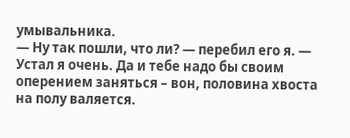умывальника.
— Ну так пошли, что ли? — перебил его я. — Устал я очень. Да и тебе надо бы своим оперением заняться – вон, половина хвоста на полу валяется.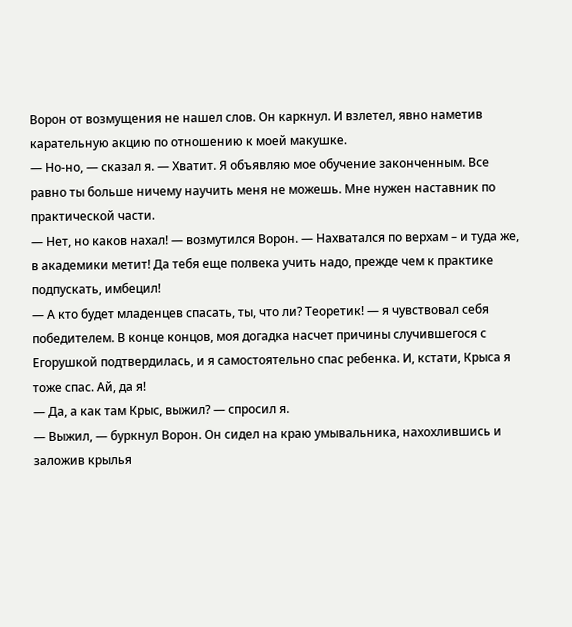Ворон от возмущения не нашел слов. Он каркнул. И взлетел, явно наметив карательную акцию по отношению к моей макушке.
— Но-но, — сказал я. — Хватит. Я объявляю мое обучение законченным. Все равно ты больше ничему научить меня не можешь. Мне нужен наставник по практической части.
— Нет, но каков нахал! — возмутился Ворон. — Нахватался по верхам – и туда же, в академики метит! Да тебя еще полвека учить надо, прежде чем к практике подпускать, имбецил!
— А кто будет младенцев спасать, ты, что ли? Теоретик! — я чувствовал себя победителем. В конце концов, моя догадка насчет причины случившегося с Егорушкой подтвердилась, и я самостоятельно спас ребенка. И, кстати, Крыса я тоже спас. Ай, да я!
— Да, а как там Крыс, выжил? — спросил я.
— Выжил, — буркнул Ворон. Он сидел на краю умывальника, нахохлившись и заложив крылья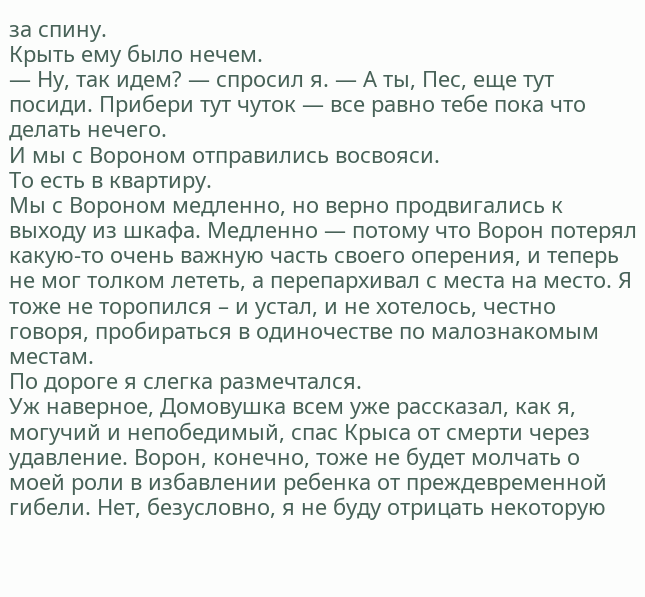за спину.
Крыть ему было нечем.
— Ну, так идем? — спросил я. — А ты, Пес, еще тут посиди. Прибери тут чуток — все равно тебе пока что делать нечего.
И мы с Вороном отправились восвояси.
То есть в квартиру.
Мы с Вороном медленно, но верно продвигались к выходу из шкафа. Медленно — потому что Ворон потерял какую-то очень важную часть своего оперения, и теперь не мог толком лететь, а перепархивал с места на место. Я тоже не торопился – и устал, и не хотелось, честно говоря, пробираться в одиночестве по малознакомым местам.
По дороге я слегка размечтался.
Уж наверное, Домовушка всем уже рассказал, как я, могучий и непобедимый, спас Крыса от смерти через удавление. Ворон, конечно, тоже не будет молчать о моей роли в избавлении ребенка от преждевременной гибели. Нет, безусловно, я не буду отрицать некоторую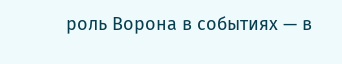роль Ворона в событиях — в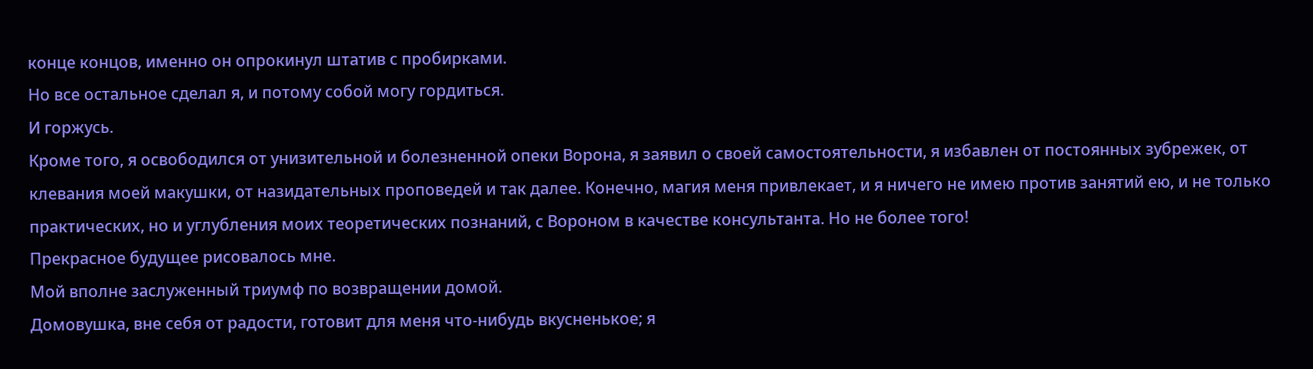конце концов, именно он опрокинул штатив с пробирками.
Но все остальное сделал я, и потому собой могу гордиться.
И горжусь.
Кроме того, я освободился от унизительной и болезненной опеки Ворона, я заявил о своей самостоятельности, я избавлен от постоянных зубрежек, от клевания моей макушки, от назидательных проповедей и так далее. Конечно, магия меня привлекает, и я ничего не имею против занятий ею, и не только практических, но и углубления моих теоретических познаний, с Вороном в качестве консультанта. Но не более того!
Прекрасное будущее рисовалось мне.
Мой вполне заслуженный триумф по возвращении домой.
Домовушка, вне себя от радости, готовит для меня что-нибудь вкусненькое; я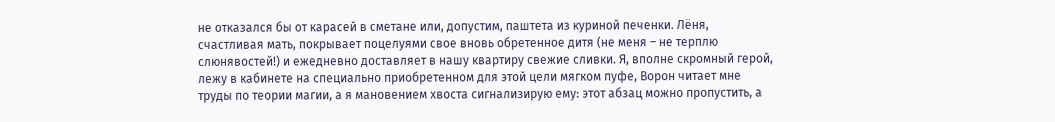не отказался бы от карасей в сметане или, допустим, паштета из куриной печенки. Лёня, счастливая мать, покрывает поцелуями свое вновь обретенное дитя (не меня – не терплю слюнявостей!) и ежедневно доставляет в нашу квартиру свежие сливки. Я, вполне скромный герой, лежу в кабинете на специально приобретенном для этой цели мягком пуфе, Ворон читает мне труды по теории магии, а я мановением хвоста сигнализирую ему: этот абзац можно пропустить, а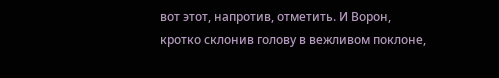вот этот, напротив, отметить. И Ворон, кротко склонив голову в вежливом поклоне,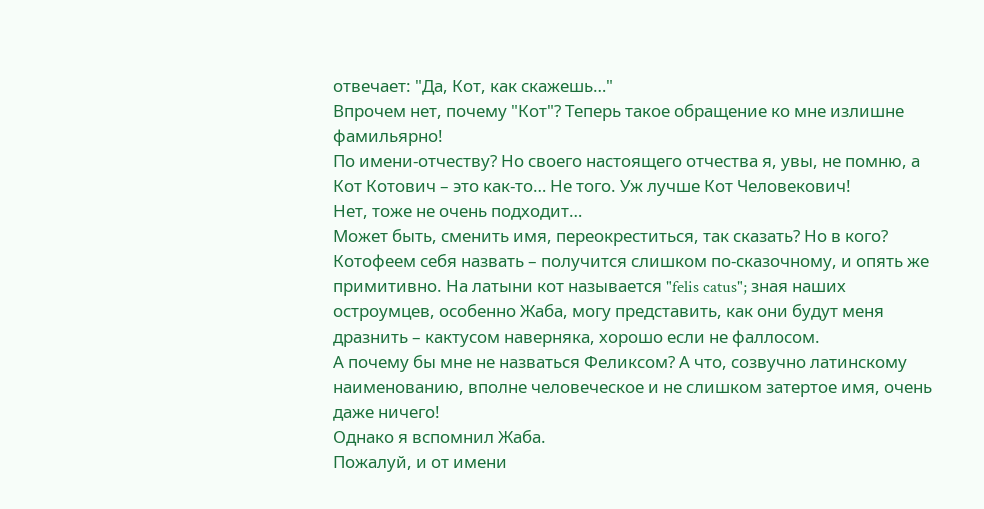отвечает: "Да, Кот, как скажешь…"
Впрочем нет, почему "Кот"? Теперь такое обращение ко мне излишне фамильярно!
По имени-отчеству? Но своего настоящего отчества я, увы, не помню, а Кот Котович – это как-то… Не того. Уж лучше Кот Человекович!
Нет, тоже не очень подходит…
Может быть, сменить имя, переокреститься, так сказать? Но в кого? Котофеем себя назвать – получится слишком по-сказочному, и опять же примитивно. На латыни кот называется "felis catus"; зная наших остроумцев, особенно Жаба, могу представить, как они будут меня дразнить – кактусом наверняка, хорошо если не фаллосом.
А почему бы мне не назваться Феликсом? А что, созвучно латинскому наименованию, вполне человеческое и не слишком затертое имя, очень даже ничего!
Однако я вспомнил Жаба.
Пожалуй, и от имени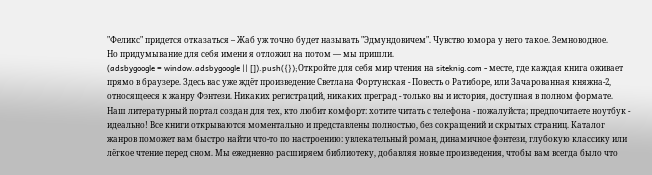"Феликс" придется отказаться – Жаб уж точно будет называть "Эдмундовичем". Чувство юмора у него такое. Земноводное.
Но придумывание для себя имени я отложил на потом — мы пришли.
(adsbygoogle = window.adsbygoogle || []).push({});Откройте для себя мир чтения на siteknig.com - месте, где каждая книга оживает прямо в браузере. Здесь вас уже ждёт произведение Светлана Фортунская - Повесть о Ратиборе, или Зачарованная княжна-2, относящееся к жанру Фэнтези. Никаких регистраций, никаких преград - только вы и история, доступная в полном формате. Наш литературный портал создан для тех, кто любит комфорт: хотите читать с телефона - пожалуйста; предпочитаете ноутбук - идеально! Все книги открываются моментально и представлены полностью, без сокращений и скрытых страниц. Каталог жанров поможет вам быстро найти что-то по настроению: увлекательный роман, динамичное фэнтези, глубокую классику или лёгкое чтение перед сном. Мы ежедневно расширяем библиотеку, добавляя новые произведения, чтобы вам всегда было что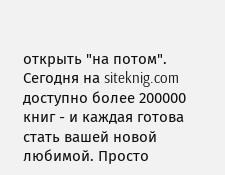открыть "на потом". Сегодня на siteknig.com доступно более 200000 книг - и каждая готова стать вашей новой любимой. Просто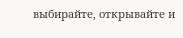выбирайте, открывайте и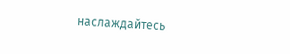наслаждайтесь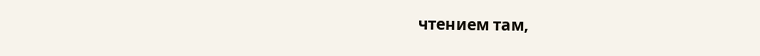чтением там,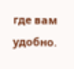где вам удобно.